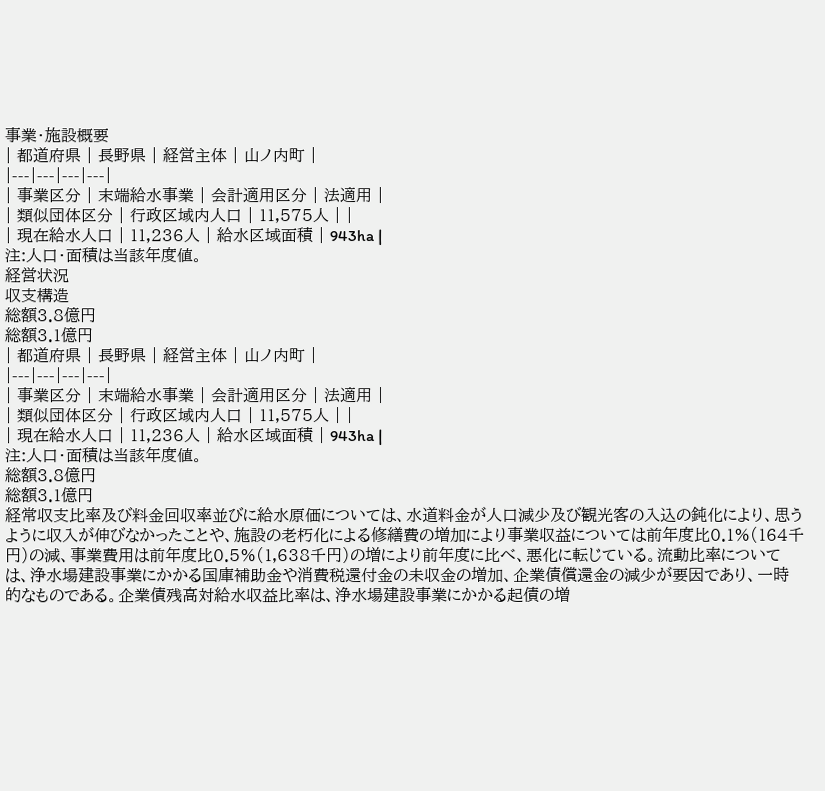事業・施設概要
| 都道府県 | 長野県 | 経営主体 | 山ノ内町 |
|---|---|---|---|
| 事業区分 | 末端給水事業 | 会計適用区分 | 法適用 |
| 類似団体区分 | 行政区域内人口 | 11,575人 | |
| 現在給水人口 | 11,236人 | 給水区域面積 | 943ha |
注:人口・面積は当該年度値。
経営状況
収支構造
総額3.8億円
総額3.1億円
| 都道府県 | 長野県 | 経営主体 | 山ノ内町 |
|---|---|---|---|
| 事業区分 | 末端給水事業 | 会計適用区分 | 法適用 |
| 類似団体区分 | 行政区域内人口 | 11,575人 | |
| 現在給水人口 | 11,236人 | 給水区域面積 | 943ha |
注:人口・面積は当該年度値。
総額3.8億円
総額3.1億円
経常収支比率及び料金回収率並びに給水原価については、水道料金が人口減少及び観光客の入込の鈍化により、思うように収入が伸びなかったことや、施設の老朽化による修繕費の増加により事業収益については前年度比0.1%(164千円)の減、事業費用は前年度比0.5%(1,638千円)の増により前年度に比べ、悪化に転じている。流動比率については、浄水場建設事業にかかる国庫補助金や消費税還付金の未収金の増加、企業債償還金の減少が要因であり、一時的なものである。企業債残高対給水収益比率は、浄水場建設事業にかかる起債の増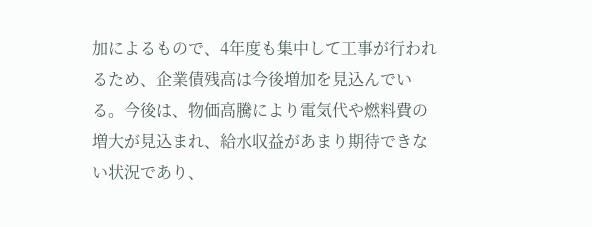加によるもので、4年度も集中して工事が行われるため、企業債残高は今後増加を見込んでいる。今後は、物価高騰により電気代や燃料費の増大が見込まれ、給水収益があまり期待できない状況であり、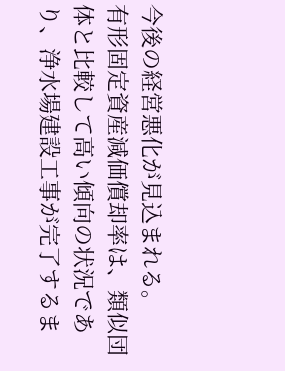今後の経営悪化が見込まれる。
有形固定資産減価償却率は、類似団体と比較して高い傾向の状況であり、浄水場建設工事が完了するま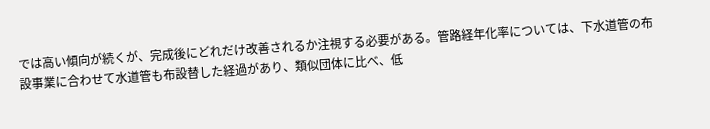では高い傾向が続くが、完成後にどれだけ改善されるか注視する必要がある。管路経年化率については、下水道管の布設事業に合わせて水道管も布設替した経過があり、類似団体に比べ、低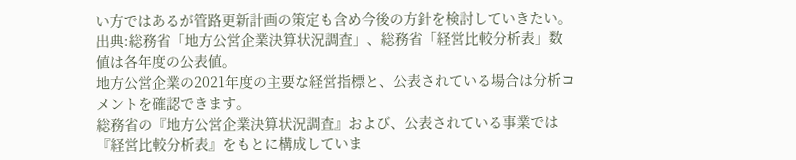い方ではあるが管路更新計画の策定も含め今後の方針を検討していきたい。
出典:総務省「地方公営企業決算状況調査」、総務省「経営比較分析表」数値は各年度の公表値。
地方公営企業の2021年度の主要な経営指標と、公表されている場合は分析コメントを確認できます。
総務省の『地方公営企業決算状況調査』および、公表されている事業では『経営比較分析表』をもとに構成していま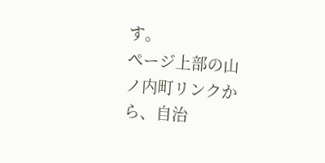す。
ページ上部の山ノ内町リンクから、自治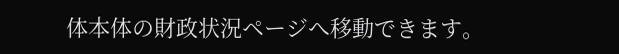体本体の財政状況ページへ移動できます。